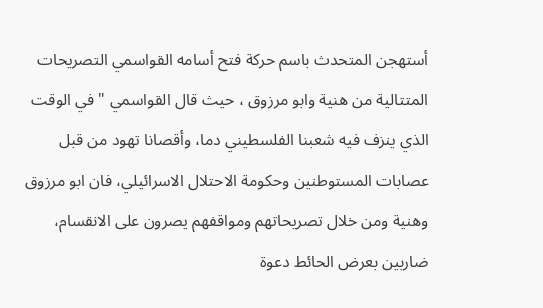أستهجن المتحدث باسم حركة فتح أسامه القواسمي التصريحات المتتالية من هنية وابو مرزوق ، حيث قال القواسمي " في الوقت الذي ينزف فيه شعبنا الفلسطيني دما، وأقصانا تهود من قبل عصابات المستوطنين وحكومة الاحتلال الاسرائيلي، فان ابو مرزوق وهنية ومن خلال تصريحاتهم ومواقفهم يصرون على الانقسام، ضاربين بعرض الحائط دعوة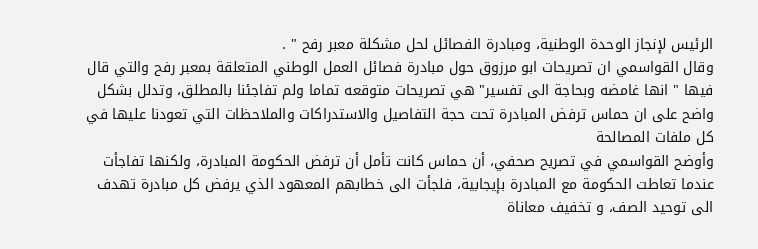الرئيس لإنجاز الوحدة الوطنية، ومبادرة الفصائل لحل مشكلة معبر رفح " .
وقال القواسمي ان تصريحات ابو مرزوق حول مبادرة فصائل العمل الوطني المتعلقة بمعبر رفح والتي قال فيها " انها غامضه وبحاجة الى تفسير" هي تصريحات متوقعه تماما ولم تفاجئنا بالمطلق، وتدلل بشكل واضح على ان حماس ترفض المبادرة تحت حجة التفاصيل والاستدراكات والملاحظات التي تعودنا عليها في كل ملفات المصالحة
وأوضح القواسمي في تصريح صحفي، أن حماس كانت تأمل أن ترفض الحكومة المبادرة، ولكنها تفاجأت عندما تعاطت الحكومة مع المبادرة بإيجابية، فلجأت الى خطابهم المعهود الذي يرفض كل مبادرة تهدف الى توحيد الصف، و تخفيف معاناة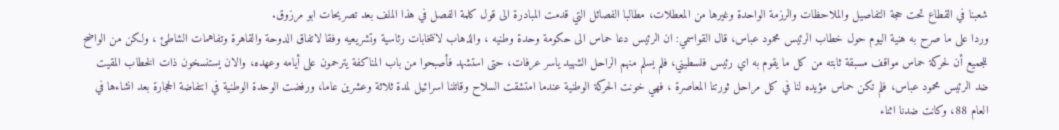شعبنا في القطاع تحت حجة التفاصيل والملاحظات والرزمة الواحدة وغيرها من المعطلات، مطالبا الفصائل التي قدمت المبادرة الى قول كلمة الفصل في هذا الملف بعد تصريحات ابو مرزوق.
وردا على ما صرح به هنية اليوم حول خطاب الرئيس محمود عباس، قال القواسمي: ان الرئيس دعا حماس الى حكومة وحدة وطنيه ، والذهاب لانتخابات رئاسية وتشريعيه وفقا لاتفاق الدوحة والقاهرة وتفاهمات الشاطئ ، ولكن من الواضح للجميع أن لحركة حماس مواقف مسبقة ثابته من كل ما يقوم به اي رئيس فلسطيني، فلم يسلم منهم الراحل الشهيد ياسر عرفات، حتى استشهد فأصبحوا من باب المناكفة يترحمون على أيامه وعهده، والان يستنسخون ذات الخطاب المقيت ضد الرئيس محمود عباس، فلم تكن حماس مؤيده لنا في كل مراحل ثورتنا المعاصرة ، فهي خونت الحركة الوطنية عندما امتشقت السلاح وقاتلنا اسرائيل لمدة ثلاثة وعشرين عاما، ورفضت الوحدة الوطنية في انتفاضة الحجارة بعد انشاءها في العام 88، وكانت ضدنا اثناء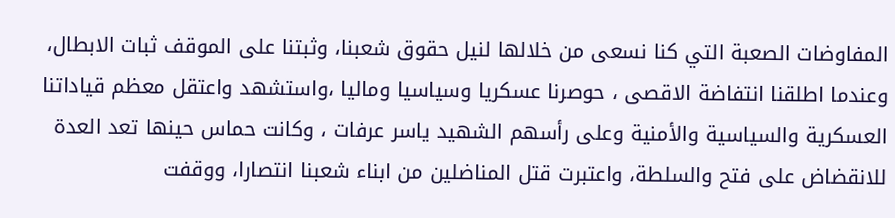المفاوضات الصعبة التي كنا نسعى من خلالها لنيل حقوق شعبنا، وثبتنا على الموقف ثبات الابطال، وعندما اطلقنا انتفاضة الاقصى ، حوصرنا عسكريا وسياسيا وماليا ،واستشهد واعتقل معظم قياداتنا العسكرية والسياسية والأمنية وعلى رأسهم الشهيد ياسر عرفات ، وكانت حماس حينها تعد العدة للانقضاض على فتح والسلطة، واعتبرت قتل المناضلين من ابناء شعبنا انتصارا، ووقفت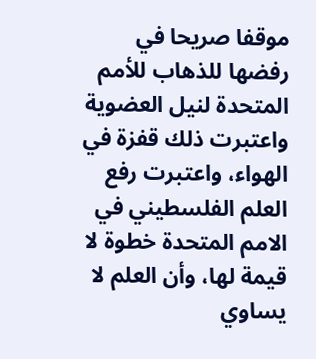موقفا صريحا في رفضها للذهاب للأمم المتحدة لنيل العضوية واعتبرت ذلك قفزة في الهواء، واعتبرت رفع العلم الفلسطيني في الامم المتحدة خطوة لا قيمة لها، وأن العلم لا يساوي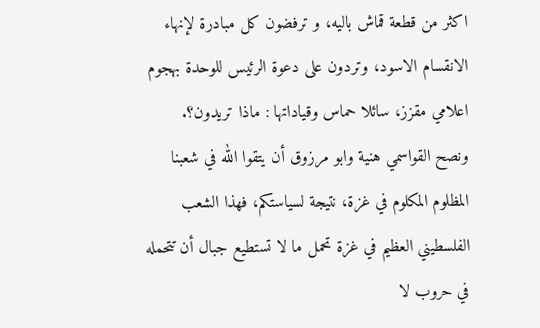اكثر من قطعة قماش باليه، و ترفضون كل مبادرة لإنهاء الانقسام الاسود، وتردون على دعوة الرئيس للوحدة بهجوم اعلامي مقزز، سائلا حماس وقياداتها : ماذا تريدون؟.
ونصح القواسمي هنية وابو مرزوق أن يتقوا الله في شعبنا المظلوم المكلوم في غزة، نتيجة لسياستكم، فهذا الشعب الفلسطيني العظيم في غزة تحمل ما لا تستطيع جبال أن تتحمله في حروب لا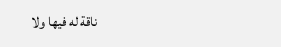ناقة له فيها ولا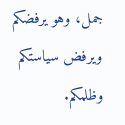جمل، وهو يرفضكم ويرفض سياستكم وظلمكم.